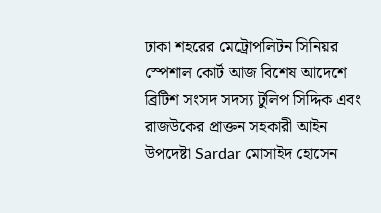ঢাকা শহরের মেট্রোপলিটন সিনিয়র স্পেশাল কোর্ট আজ বিশেষ আদেশে ব্রিটিশ সংসদ সদস্য টুলিপ সিদ্দিক এবং রাজউকের প্রাক্তন সহকারী আইন উপদেষ্টা Sardar মোসাইদ হোসেন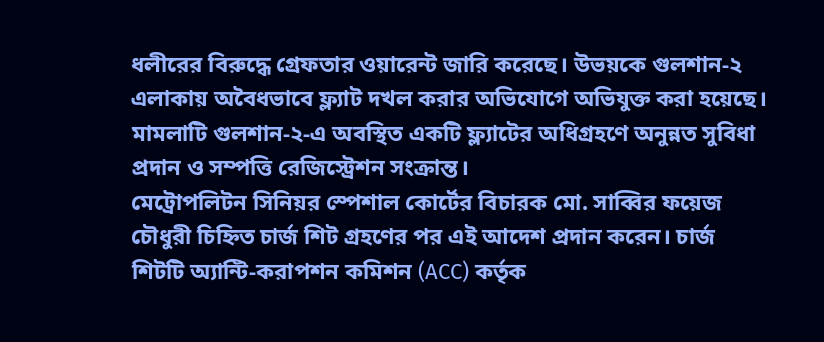ধলীরের বিরুদ্ধে গ্রেফতার ওয়ারেন্ট জারি করেছে। উভয়কে গুলশান‑২ এলাকায় অবৈধভাবে ফ্ল্যাট দখল করার অভিযোগে অভিযুক্ত করা হয়েছে। মামলাটি গুলশান‑২-এ অবস্থিত একটি ফ্ল্যাটের অধিগ্রহণে অনুন্নত সুবিধা প্রদান ও সম্পত্তি রেজিস্ট্রেশন সংক্রান্ত।
মেট্রোপলিটন সিনিয়র স্পেশাল কোর্টের বিচারক মো. সাব্বির ফয়েজ চৌধুরী চিহ্নিত চার্জ শিট গ্রহণের পর এই আদেশ প্রদান করেন। চার্জ শিটটি অ্যান্টি‑করাপশন কমিশন (ACC) কর্তৃক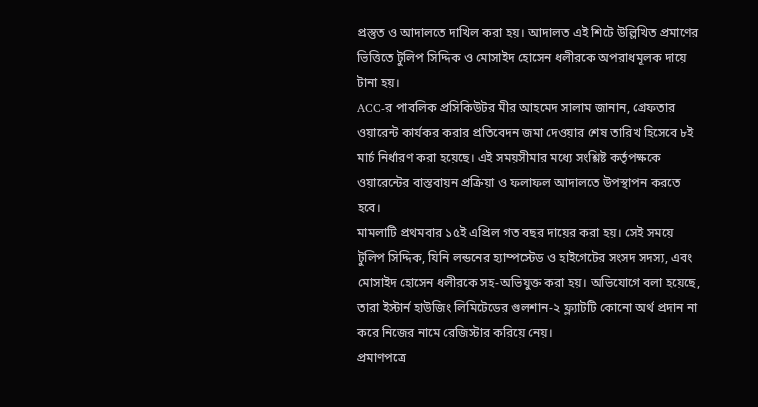প্রস্তুত ও আদালতে দাখিল করা হয়। আদালত এই শিটে উল্লিখিত প্রমাণের ভিত্তিতে টুলিপ সিদ্দিক ও মোসাইদ হোসেন ধলীরকে অপরাধমূলক দায়ে টানা হয়।
ACC-র পাবলিক প্রসিকিউটর মীর আহমেদ সালাম জানান, গ্রেফতার ওয়ারেন্ট কার্যকর করার প্রতিবেদন জমা দেওয়ার শেষ তারিখ হিসেবে ৮ই মার্চ নির্ধারণ করা হয়েছে। এই সময়সীমার মধ্যে সংশ্লিষ্ট কর্তৃপক্ষকে ওয়ারেন্টের বাস্তবায়ন প্রক্রিয়া ও ফলাফল আদালতে উপস্থাপন করতে হবে।
মামলাটি প্রথমবার ১৫ই এপ্রিল গত বছর দায়ের করা হয়। সেই সময়ে টুলিপ সিদ্দিক, যিনি লন্ডনের হ্যাম্পস্টেড ও হাইগেটের সংসদ সদস্য, এবং মোসাইদ হোসেন ধলীরকে সহ-অভিযুক্ত করা হয়। অভিযোগে বলা হয়েছে, তারা ইস্টার্ন হাউজিং লিমিটেডের গুলশান‑২ ফ্ল্যাটটি কোনো অর্থ প্রদান না করে নিজের নামে রেজিস্টার করিয়ে নেয়।
প্রমাণপত্রে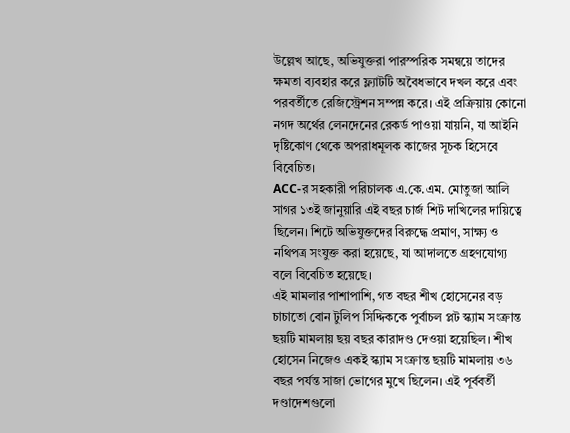উল্লেখ আছে, অভিযুক্তরা পারস্পরিক সমন্বয়ে তাদের ক্ষমতা ব্যবহার করে ফ্ল্যাটটি অবৈধভাবে দখল করে এবং পরবর্তীতে রেজিস্ট্রেশন সম্পন্ন করে। এই প্রক্রিয়ায় কোনো নগদ অর্থের লেনদেনের রেকর্ড পাওয়া যায়নি, যা আইনি দৃষ্টিকোণ থেকে অপরাধমূলক কাজের সূচক হিসেবে বিবেচিত।
ACC-র সহকারী পরিচালক এ.কে.এম. মোতুজা আলি সাগর ১৩ই জানুয়ারি এই বছর চার্জ শিট দাখিলের দায়িত্বে ছিলেন। শিটে অভিযুক্তদের বিরুদ্ধে প্রমাণ, সাক্ষ্য ও নথিপত্র সংযুক্ত করা হয়েছে, যা আদালতে গ্রহণযোগ্য বলে বিবেচিত হয়েছে।
এই মামলার পাশাপাশি, গত বছর শীখ হোসেনের বড় চাচাতো বোন টুলিপ সিদ্দিককে পুর্বাচল প্লট স্ক্যাম সংক্রান্ত ছয়টি মামলায় ছয় বছর কারাদণ্ড দেওয়া হয়েছিল। শীখ হোসেন নিজেও একই স্ক্যাম সংক্রান্ত ছয়টি মামলায় ৩৬ বছর পর্যন্ত সাজা ভোগের মুখে ছিলেন। এই পূর্ববর্তী দণ্ডাদেশগুলো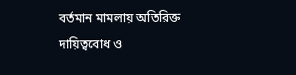বর্তমান মামলায় অতিরিক্ত দায়িত্ববোধ ও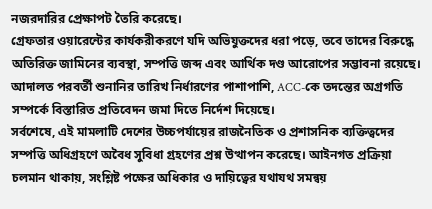নজরদারির প্রেক্ষাপট তৈরি করেছে।
গ্রেফতার ওয়ারেন্টের কার্যকরীকরণে যদি অভিযুক্তদের ধরা পড়ে, তবে তাদের বিরুদ্ধে অতিরিক্ত জামিনের ব্যবস্থা, সম্পত্তি জব্দ এবং আর্থিক দণ্ড আরোপের সম্ভাবনা রয়েছে। আদালত পরবর্তী শুনানির তারিখ নির্ধারণের পাশাপাশি, ACC-কে তদন্তের অগ্রগতি সম্পর্কে বিস্তারিত প্রতিবেদন জমা দিতে নির্দেশ দিয়েছে।
সর্বশেষে, এই মামলাটি দেশের উচ্চপর্যায়ের রাজনৈতিক ও প্রশাসনিক ব্যক্তিত্বদের সম্পত্তি অধিগ্রহণে অবৈধ সুবিধা গ্রহণের প্রশ্ন উত্থাপন করেছে। আইনগত প্রক্রিয়া চলমান থাকায়, সংশ্লিষ্ট পক্ষের অধিকার ও দায়িত্বের যথাযথ সমন্বয়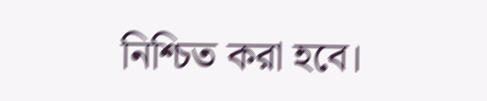নিশ্চিত করা হবে।